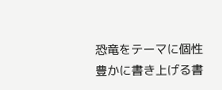恐竜をテーマに個性豊かに書き上げる書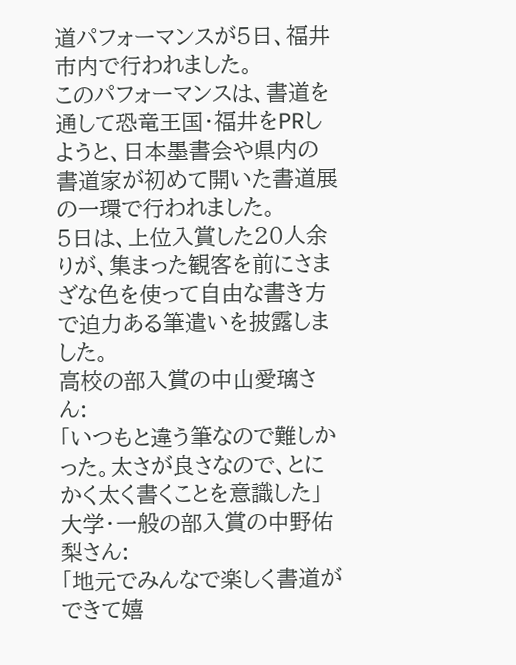道パフォーマンスが5日、福井市内で行われました。
このパフォーマンスは、書道を通して恐竜王国・福井をPRしようと、日本墨書会や県内の書道家が初めて開いた書道展の一環で行われました。
5日は、上位入賞した20人余りが、集まった観客を前にさまざな色を使って自由な書き方で迫力ある筆遣いを披露しました。
高校の部入賞の中山愛璃さん:
「いつもと違う筆なので難しかった。太さが良さなので、とにかく太く書くことを意識した」
大学・一般の部入賞の中野佑梨さん:
「地元でみんなで楽しく書道ができて嬉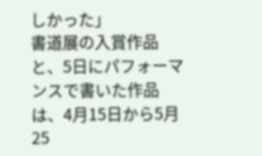しかった」
書道展の入賞作品と、5日にパフォーマンスで書いた作品は、4月15日から5月25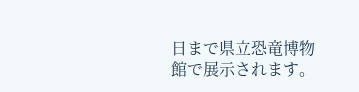日まで県立恐竜博物館で展示されます。